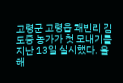고령군 고령읍 쾌빈리 김도중 농가가 첫 모내기를 지난 13일 실시했다. 올해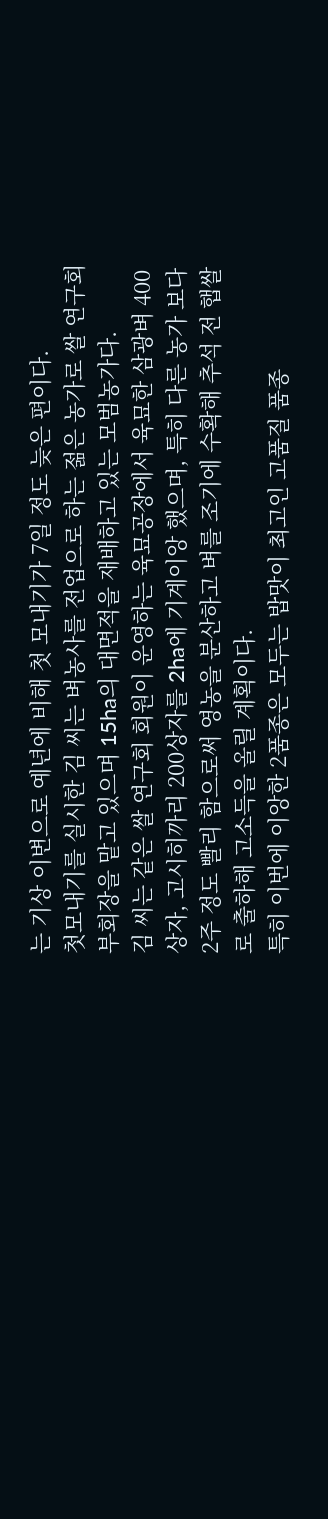는 기상 이변으로 예년에 비해 첫 모내기가 7일 정도 늦은 편이다.
첫모내기를 실시한 김 씨는 벼농사를 전업으로 하는 젊은 농가로 쌀 연구회 부회장을 맡고 있으며 15ha의 대면적을 재배하고 있는 모범농가다.
김 씨는 같은 쌀 연구회 회원이 운영하는 육묘공장에서 육묘한 삼광벼 400상자, 고시히까리 200상자를 2ha에 기계이앙 했으며, 특히 다른 농가 보다 2주 정도 빨리 함으로써 영농을 분산하고 벼를 조기에 수확해 추석 전 햅쌀로 출하해 고소득을 올릴 계획이다.
특히 이번에 이앙한 2품종은 모두는 밥맛이 최고인 고품질 품종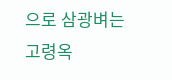으로 삼광벼는 고령옥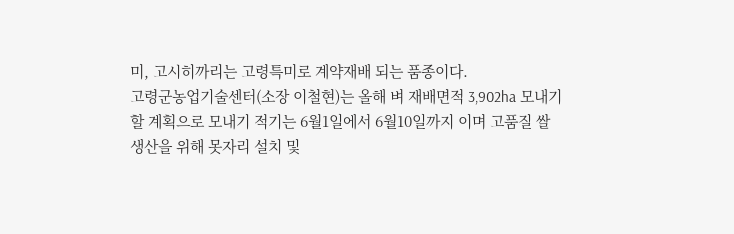미, 고시히까리는 고령특미로 계약재배 되는 품종이다.
고령군농업기술센터(소장 이철현)는 올해 벼 재배면적 3,902ha 모내기 할 계획으로 모내기 적기는 6월1일에서 6월10일까지 이며 고품질 쌀 생산을 위해 못자리 설치 및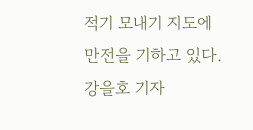적기 모내기 지도에 만전을 기하고 있다. 강을호 기자